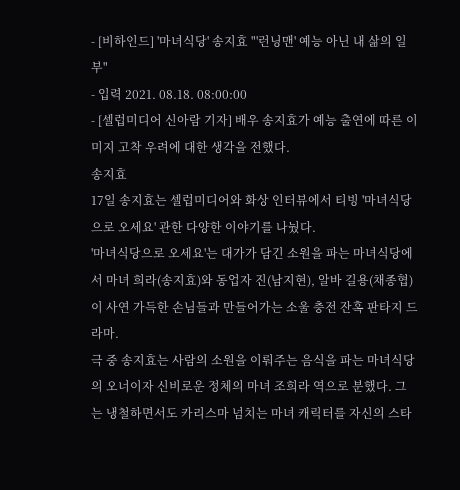- [비하인드] '마녀식당' 송지효 "'런닝맨' 예능 아닌 내 삶의 일부"
- 입력 2021. 08.18. 08:00:00
- [셀럽미디어 신아람 기자] 배우 송지효가 예능 출연에 따른 이미지 고착 우려에 대한 생각을 전했다.
송지효
17일 송지효는 셀럽미디어와 화상 인터뷰에서 티빙 '마녀식당으로 오세요' 관한 다양한 이야기를 나눴다.
'마녀식당으로 오세요'는 대가가 담긴 소원을 파는 마녀식당에서 마녀 희라(송지효)와 동업자 진(남지현), 알바 길용(채종협)이 사연 가득한 손님들과 만들어가는 소울 충전 잔혹 판타지 드라마.
극 중 송지효는 사람의 소원을 이뤄주는 음식을 파는 마녀식당의 오너이자 신비로운 정체의 마녀 조희라 역으로 분했다. 그는 냉철하면서도 카리스마 넘치는 마녀 캐릭터를 자신의 스타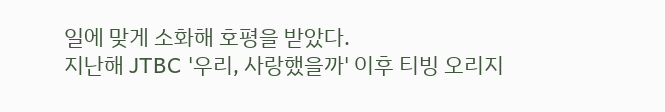일에 맞게 소화해 호평을 받았다.
지난해 JTBC '우리, 사랑했을까' 이후 티빙 오리지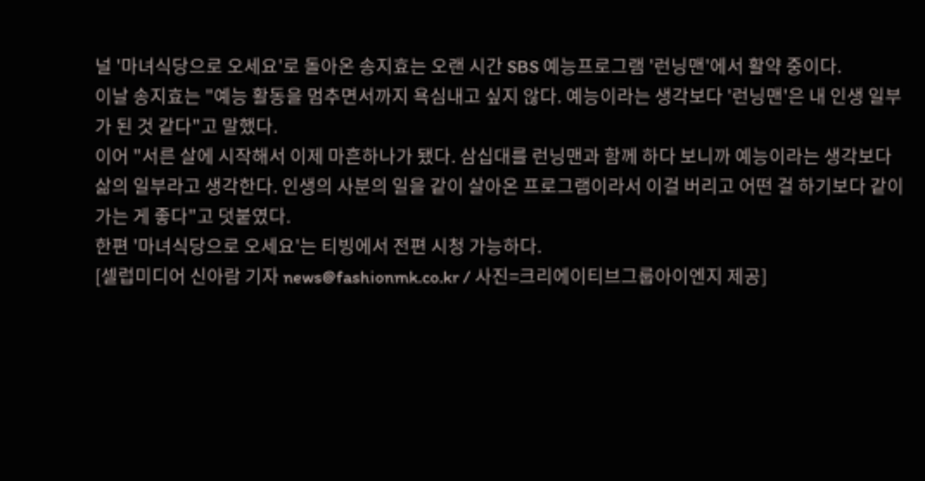널 '마녀식당으로 오세요'로 돌아온 송지효는 오랜 시간 SBS 예능프로그램 '런닝맨'에서 활약 중이다.
이날 송지효는 "예능 활동을 멈추면서까지 욕심내고 싶지 않다. 예능이라는 생각보다 '런닝맨'은 내 인생 일부가 된 것 같다"고 말했다.
이어 "서른 살에 시작해서 이제 마흔하나가 됐다. 삼십대를 런닝맨과 함께 하다 보니까 예능이라는 생각보다 삶의 일부라고 생각한다. 인생의 사분의 일을 같이 살아온 프로그램이라서 이걸 버리고 어떤 걸 하기보다 같이 가는 게 좋다"고 덧붙였다.
한편 '마녀식당으로 오세요'는 티빙에서 전편 시청 가능하다.
[셀럽미디어 신아람 기자 news@fashionmk.co.kr / 사진=크리에이티브그룹아이엔지 제공]